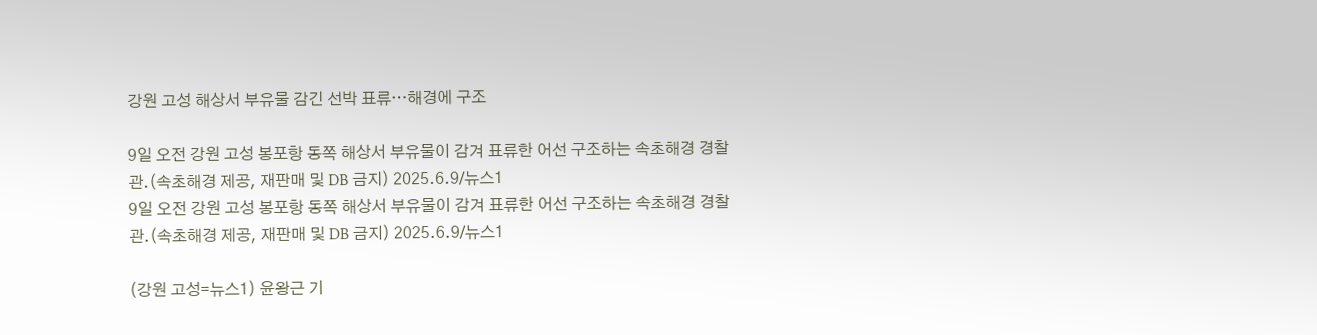강원 고성 해상서 부유물 감긴 선박 표류…해경에 구조

9일 오전 강원 고성 봉포항 동쪽 해상서 부유물이 감겨 표류한 어선 구조하는 속초해경 경찰관.(속초해경 제공, 재판매 및 DB 금지) 2025.6.9/뉴스1
9일 오전 강원 고성 봉포항 동쪽 해상서 부유물이 감겨 표류한 어선 구조하는 속초해경 경찰관.(속초해경 제공, 재판매 및 DB 금지) 2025.6.9/뉴스1

(강원 고성=뉴스1) 윤왕근 기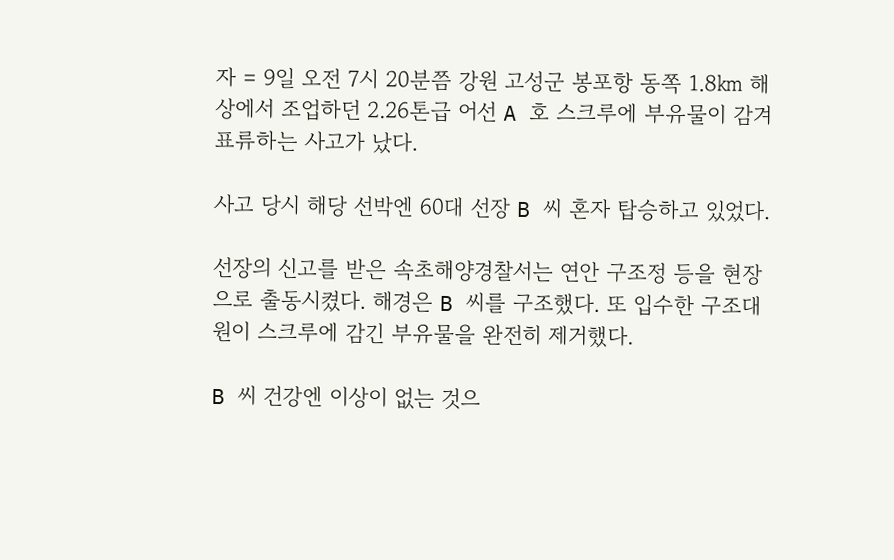자 = 9일 오전 7시 20분쯤 강원 고성군 봉포항 동쪽 1.8㎞ 해상에서 조업하던 2.26톤급 어선 A 호 스크루에 부유물이 감겨 표류하는 사고가 났다.

사고 당시 해당 선박엔 60대 선장 B 씨 혼자 탑승하고 있었다.

선장의 신고를 받은 속초해양경찰서는 연안 구조정 등을 현장으로 출동시켰다. 해경은 B 씨를 구조했다. 또 입수한 구조대원이 스크루에 감긴 부유물을 완전히 제거했다.

B 씨 건강엔 이상이 없는 것으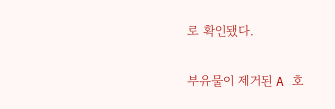로 확인됐다.

부유물이 제거된 A 호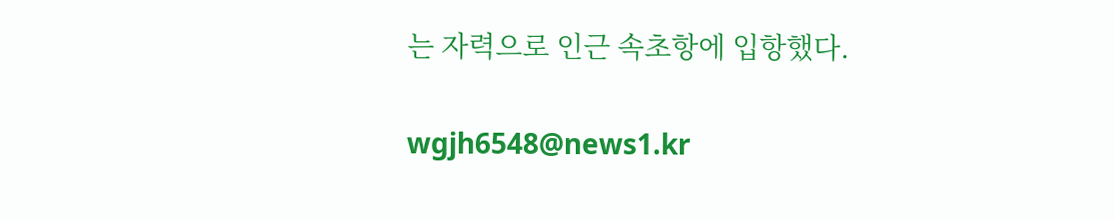는 자력으로 인근 속초항에 입항했다.

wgjh6548@news1.kr